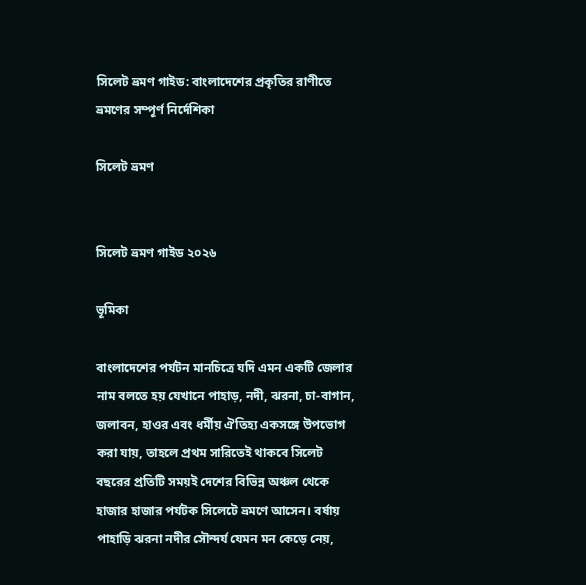সিলেট ভ্রমণ গাইড: বাংলাদেশের প্রকৃতির রাণীতে ভ্রমণের সম্পূর্ণ নির্দেশিকা

সিলেট ভ্রমণ


সিলেট ভ্রমণ গাইড ২০২৬

ভূমিকা

বাংলাদেশের পর্যটন মানচিত্রে যদি এমন একটি জেলার নাম বলতে হয় যেখানে পাহাড়, নদী, ঝরনা, চা-বাগান, জলাবন, হাওর এবং ধর্মীয় ঐতিহ্য একসঙ্গে উপভোগ করা যায়, তাহলে প্রথম সারিতেই থাকবে সিলেট বছরের প্রতিটি সময়ই দেশের বিভিন্ন অঞ্চল থেকে হাজার হাজার পর্যটক সিলেটে ভ্রমণে আসেন। বর্ষায় পাহাড়ি ঝরনা নদীর সৌন্দর্য যেমন মন কেড়ে নেয়,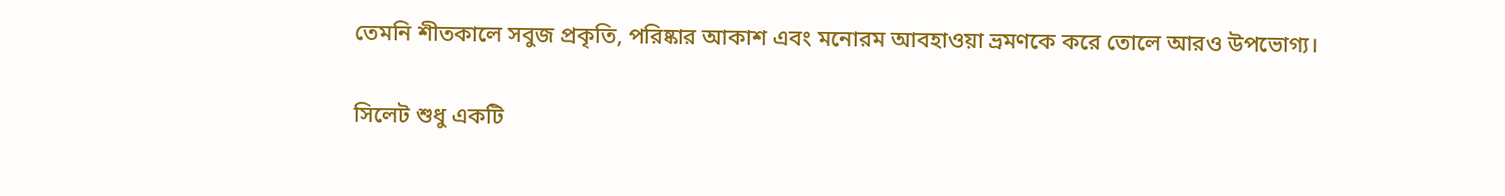তেমনি শীতকালে সবুজ প্রকৃতি, পরিষ্কার আকাশ এবং মনোরম আবহাওয়া ভ্রমণকে করে তোলে আরও উপভোগ্য।

সিলেট শুধু একটি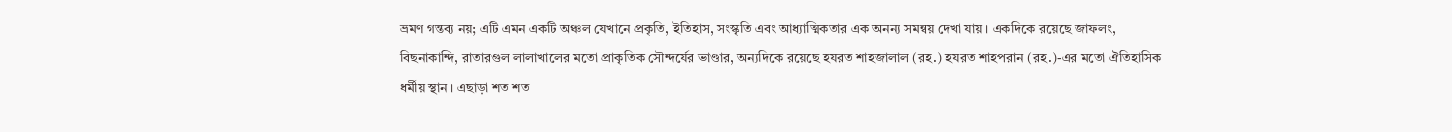ভ্রমণ গন্তব্য নয়; এটি এমন একটি অঞ্চল যেখানে প্রকৃতি, ইতিহাস, সংস্কৃতি এবং আধ্যাত্মিকতার এক অনন্য সমন্বয় দেখা যায়। একদিকে রয়েছে জাফলং, বিছনাকান্দি, রাতারগুল লালাখালের মতো প্রাকৃতিক সৌন্দর্যের ভাণ্ডার, অন্যদিকে রয়েছে হযরত শাহজালাল (রহ.) হযরত শাহপরান (রহ.)-এর মতো ঐতিহাসিক ধর্মীয় স্থান। এছাড়া শত শত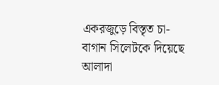একরজুড়ে বিস্তৃত চা-বাগান সিলেটকে দিয়েছে আলাদা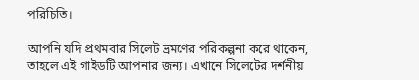পরিচিতি।

আপনি যদি প্রথমবার সিলেট ভ্রমণের পরিকল্পনা করে থাকেন, তাহলে এই গাইডটি আপনার জন্য। এখানে সিলেটের দর্শনীয়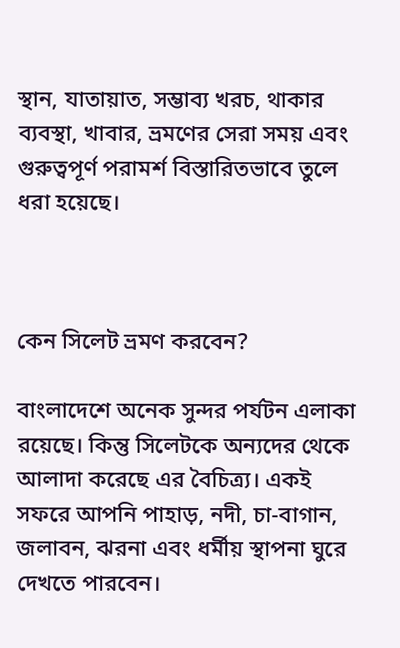স্থান, যাতায়াত, সম্ভাব্য খরচ, থাকার ব্যবস্থা, খাবার, ভ্রমণের সেরা সময় এবং গুরুত্বপূর্ণ পরামর্শ বিস্তারিতভাবে তুলে ধরা হয়েছে।



কেন সিলেট ভ্রমণ করবেন?

বাংলাদেশে অনেক সুন্দর পর্যটন এলাকা রয়েছে। কিন্তু সিলেটকে অন্যদের থেকে আলাদা করেছে এর বৈচিত্র্য। একই সফরে আপনি পাহাড়, নদী, চা-বাগান, জলাবন, ঝরনা এবং ধর্মীয় স্থাপনা ঘুরে দেখতে পারবেন।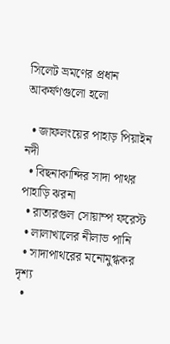সিলেট ভ্রমণের প্রধান আকর্ষণগুলো হলো

  • জাফলংয়ের পাহাড় পিয়াইন নদী
  • বিছনাকান্দির সাদা পাথর পাহাড়ি ঝরনা
  • রাতারগুল সোয়াম্প ফরেস্ট
  • লালাখালের নীলাভ পানি
  • সাদাপাথরের মনোমুগ্ধকর দৃশ্য
  •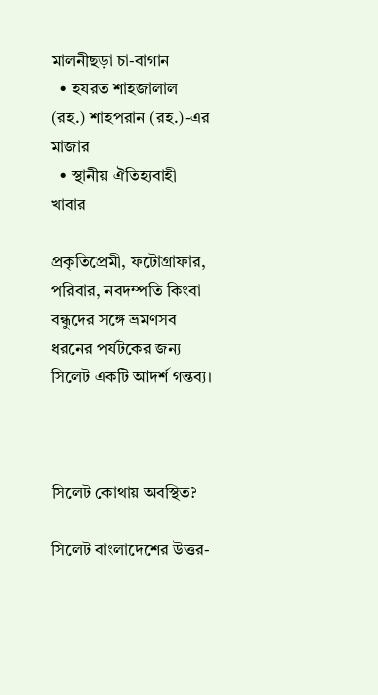মালনীছড়া চা-বাগান
  • হযরত শাহজালাল (রহ.) শাহপরান (রহ.)-এর মাজার
  • স্থানীয় ঐতিহ্যবাহী খাবার

প্রকৃতিপ্রেমী, ফটোগ্রাফার, পরিবার, নবদম্পতি কিংবা বন্ধুদের সঙ্গে ভ্রমণসব ধরনের পর্যটকের জন্য সিলেট একটি আদর্শ গন্তব্য।



সিলেট কোথায় অবস্থিত?

সিলেট বাংলাদেশের উত্তর-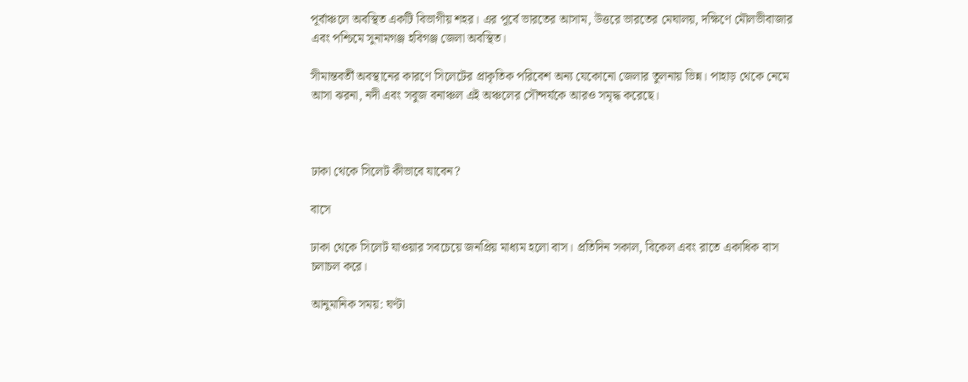পূর্বাঞ্চলে অবস্থিত একটি বিভাগীয় শহর। এর পূর্বে ভারতের আসাম, উত্তরে ভারতের মেঘালয়, দক্ষিণে মৌলভীবাজার এবং পশ্চিমে সুনামগঞ্জ হবিগঞ্জ জেলা অবস্থিত।

সীমান্তবর্তী অবস্থানের কারণে সিলেটের প্রাকৃতিক পরিবেশ অন্য যেকোনো জেলার তুলনায় ভিন্ন। পাহাড় থেকে নেমে আসা ঝরনা, নদী এবং সবুজ বনাঞ্চল এই অঞ্চলের সৌন্দর্যকে আরও সমৃদ্ধ করেছে।



ঢাকা থেকে সিলেট কীভাবে যাবেন?

বাসে

ঢাকা থেকে সিলেট যাওয়ার সবচেয়ে জনপ্রিয় মাধ্যম হলো বাস। প্রতিদিন সকাল, বিকেল এবং রাতে একাধিক বাস চলাচল করে।

আনুমানিক সময়: ঘণ্টা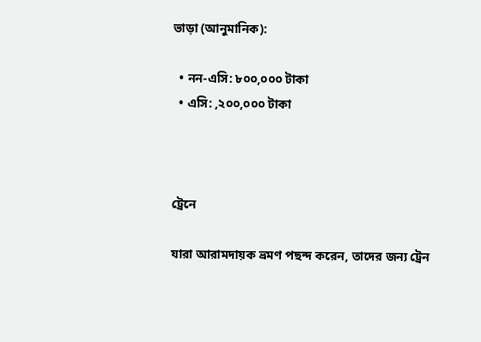ভাড়া (আনুমানিক):

  • নন-এসি: ৮০০,০০০ টাকা
  • এসি: ,২০০,০০০ টাকা



ট্রেনে

যারা আরামদায়ক ভ্রমণ পছন্দ করেন, তাদের জন্য ট্রেন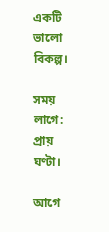একটি ভালো বিকল্প।

সময় লাগে: প্রায় ঘণ্টা।

আগে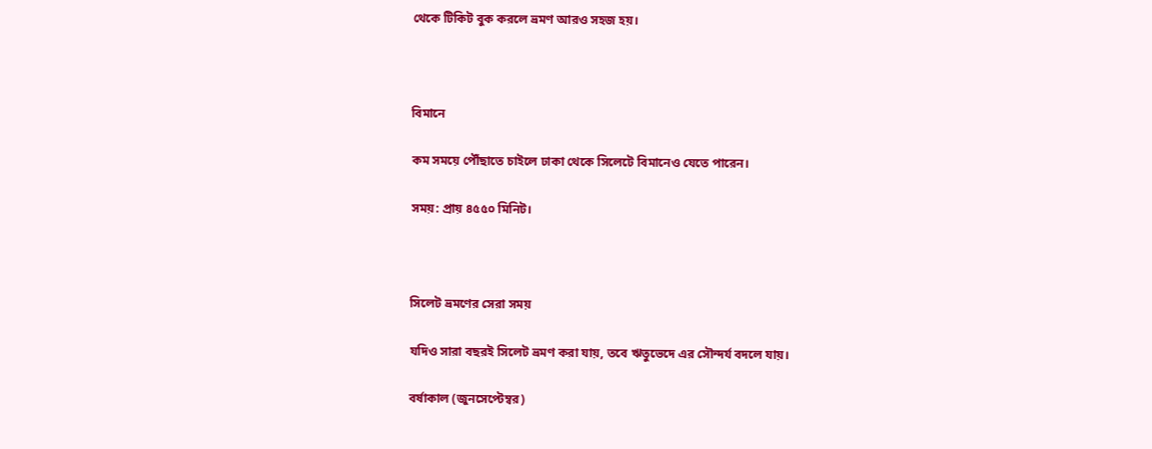থেকে টিকিট বুক করলে ভ্রমণ আরও সহজ হয়।



বিমানে

কম সময়ে পৌঁছাতে চাইলে ঢাকা থেকে সিলেটে বিমানেও যেতে পারেন।

সময়: প্রায় ৪৫৫০ মিনিট।



সিলেট ভ্রমণের সেরা সময়

যদিও সারা বছরই সিলেট ভ্রমণ করা যায়, তবে ঋতুভেদে এর সৌন্দর্য বদলে যায়।

বর্ষাকাল (জুনসেপ্টেম্বর)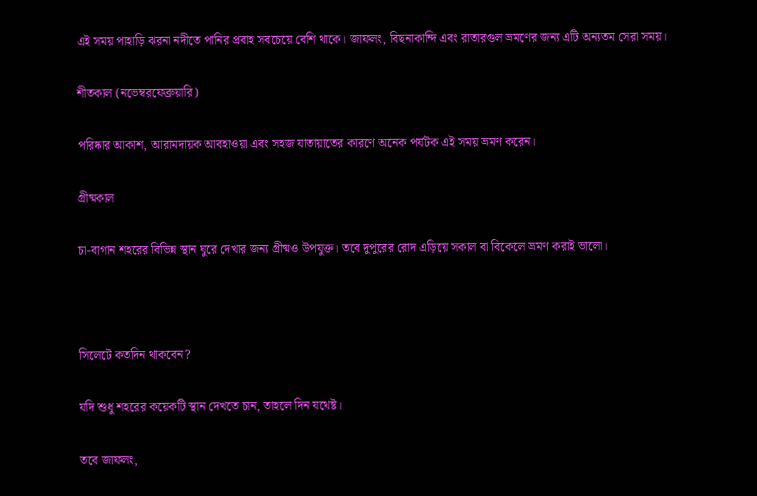এই সময় পাহাড়ি ঝরনা নদীতে পানির প্রবাহ সবচেয়ে বেশি থাকে। জাফলং, বিছনাকান্দি এবং রাতারগুল ভ্রমণের জন্য এটি অন্যতম সেরা সময়।

শীতকাল (নভেম্বরফেব্রুয়ারি)

পরিষ্কার আকাশ, আরামদায়ক আবহাওয়া এবং সহজ যাতায়াতের কারণে অনেক পর্যটক এই সময় ভ্রমণ করেন।

গ্রীষ্মকাল

চা-বাগান শহরের বিভিন্ন স্থান ঘুরে দেখার জন্য গ্রীষ্মও উপযুক্ত। তবে দুপুরের রোদ এড়িয়ে সকাল বা বিকেলে ভ্রমণ করাই ভালো।



সিলেটে কতদিন থাকবেন?

যদি শুধু শহরের কয়েকটি স্থান দেখতে চান, তাহলে দিন যথেষ্ট।

তবে জাফলং,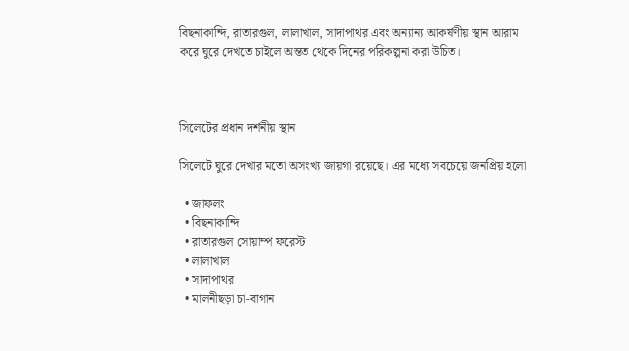বিছনাকান্দি, রাতারগুল, লালাখাল, সাদাপাথর এবং অন্যান্য আকর্ষণীয় স্থান আরাম করে ঘুরে দেখতে চাইলে অন্তত থেকে দিনের পরিকল্পনা করা উচিত।



সিলেটের প্রধান দর্শনীয় স্থান

সিলেটে ঘুরে দেখার মতো অসংখ্য জায়গা রয়েছে। এর মধ্যে সবচেয়ে জনপ্রিয় হলো

  • জাফলং
  • বিছনাকান্দি
  • রাতারগুল সোয়াম্প ফরেস্ট
  • লালাখাল
  • সাদাপাথর
  • মালনীছড়া চা-বাগান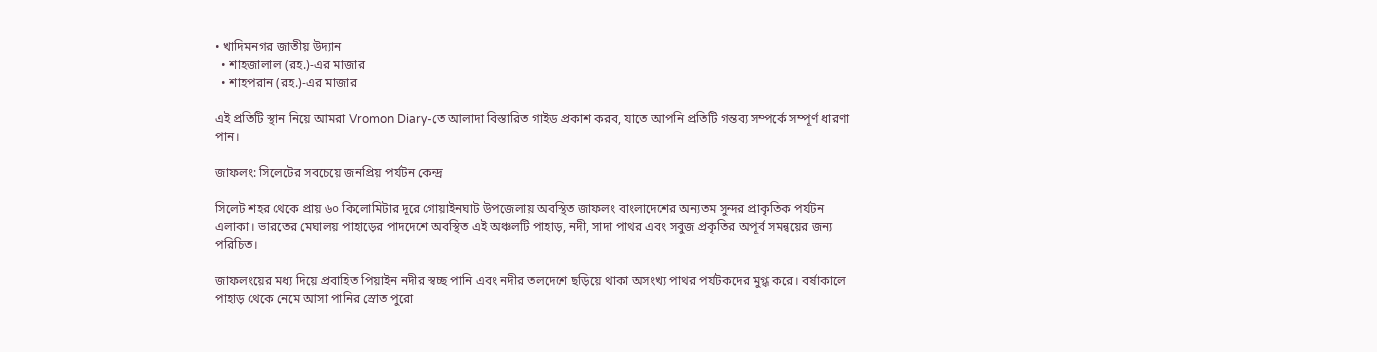• খাদিমনগর জাতীয় উদ্যান
  • শাহজালাল (রহ.)-এর মাজার
  • শাহপরান (রহ.)-এর মাজার

এই প্রতিটি স্থান নিয়ে আমরা Vromon Diary-তে আলাদা বিস্তারিত গাইড প্রকাশ করব, যাতে আপনি প্রতিটি গন্তব্য সম্পর্কে সম্পূর্ণ ধারণা পান।

জাফলং: সিলেটের সবচেয়ে জনপ্রিয় পর্যটন কেন্দ্র

সিলেট শহর থেকে প্রায় ৬০ কিলোমিটার দূরে গোয়াইনঘাট উপজেলায় অবস্থিত জাফলং বাংলাদেশের অন্যতম সুন্দর প্রাকৃতিক পর্যটন এলাকা। ভারতের মেঘালয় পাহাড়ের পাদদেশে অবস্থিত এই অঞ্চলটি পাহাড়, নদী, সাদা পাথর এবং সবুজ প্রকৃতির অপূর্ব সমন্বয়ের জন্য পরিচিত।

জাফলংয়ের মধ্য দিয়ে প্রবাহিত পিয়াইন নদীর স্বচ্ছ পানি এবং নদীর তলদেশে ছড়িয়ে থাকা অসংখ্য পাথর পর্যটকদের মুগ্ধ করে। বর্ষাকালে পাহাড় থেকে নেমে আসা পানির স্রোত পুরো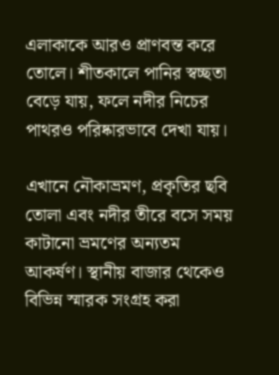এলাকাকে আরও প্রাণবন্ত করে তোলে। শীতকালে পানির স্বচ্ছতা বেড়ে যায়, ফলে নদীর নিচের পাথরও পরিষ্কারভাবে দেখা যায়।

এখানে নৌকাভ্রমণ, প্রকৃতির ছবি তোলা এবং নদীর তীরে বসে সময় কাটানো ভ্রমণের অন্যতম আকর্ষণ। স্থানীয় বাজার থেকেও বিভিন্ন স্মারক সংগ্রহ করা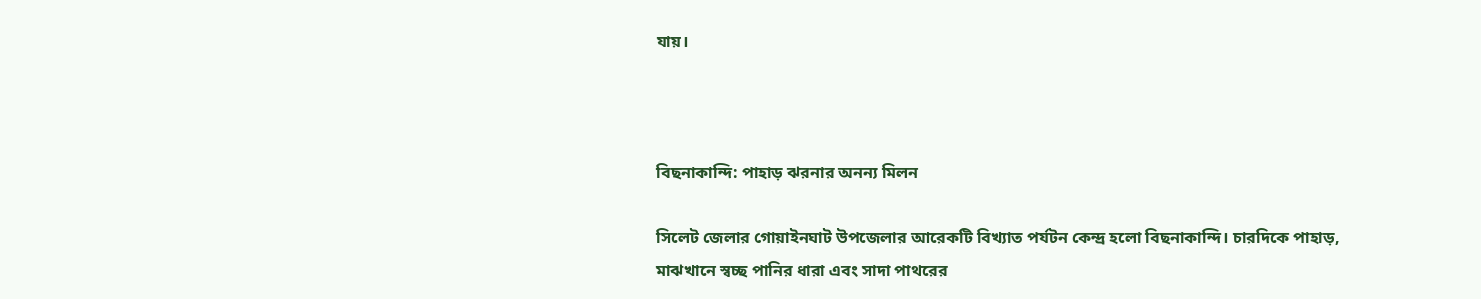যায়।



বিছনাকান্দি: পাহাড় ঝরনার অনন্য মিলন

সিলেট জেলার গোয়াইনঘাট উপজেলার আরেকটি বিখ্যাত পর্যটন কেন্দ্র হলো বিছনাকান্দি। চারদিকে পাহাড়, মাঝখানে স্বচ্ছ পানির ধারা এবং সাদা পাথরের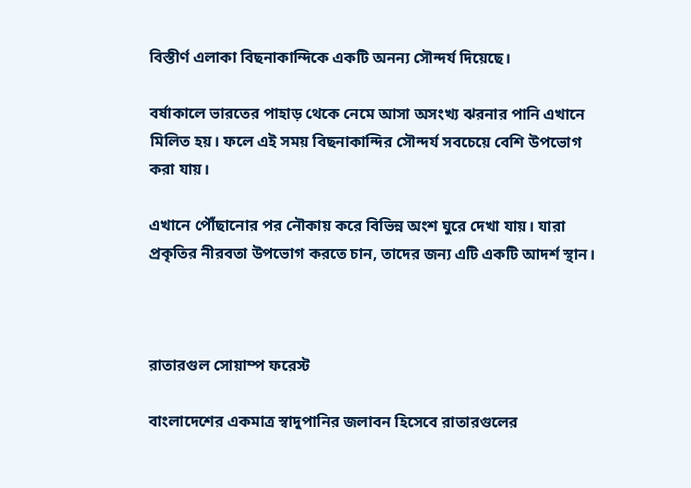বিস্তীর্ণ এলাকা বিছনাকান্দিকে একটি অনন্য সৌন্দর্য দিয়েছে।

বর্ষাকালে ভারতের পাহাড় থেকে নেমে আসা অসংখ্য ঝরনার পানি এখানে মিলিত হয়। ফলে এই সময় বিছনাকান্দির সৌন্দর্য সবচেয়ে বেশি উপভোগ করা যায়।

এখানে পৌঁছানোর পর নৌকায় করে বিভিন্ন অংশ ঘুরে দেখা যায়। যারা প্রকৃতির নীরবতা উপভোগ করতে চান, তাদের জন্য এটি একটি আদর্শ স্থান।



রাতারগুল সোয়াম্প ফরেস্ট

বাংলাদেশের একমাত্র স্বাদুপানির জলাবন হিসেবে রাতারগুলের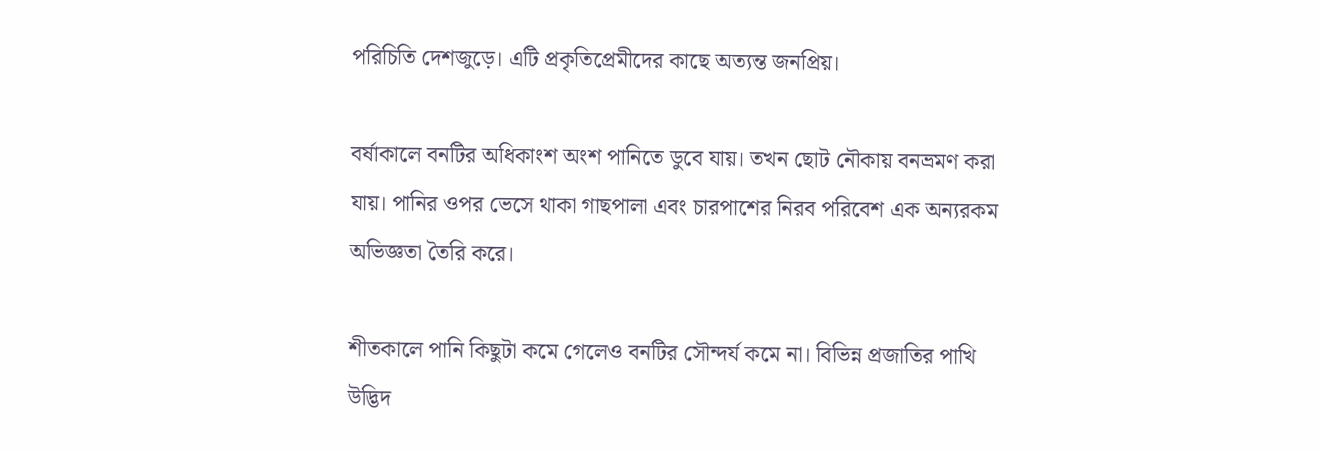পরিচিতি দেশজুড়ে। এটি প্রকৃতিপ্রেমীদের কাছে অত্যন্ত জনপ্রিয়।

বর্ষাকালে বনটির অধিকাংশ অংশ পানিতে ডুবে যায়। তখন ছোট নৌকায় বনভ্রমণ করা যায়। পানির ওপর ভেসে থাকা গাছপালা এবং চারপাশের নিরব পরিবেশ এক অন্যরকম অভিজ্ঞতা তৈরি করে।

শীতকালে পানি কিছুটা কমে গেলেও বনটির সৌন্দর্য কমে না। বিভিন্ন প্রজাতির পাখি উদ্ভিদ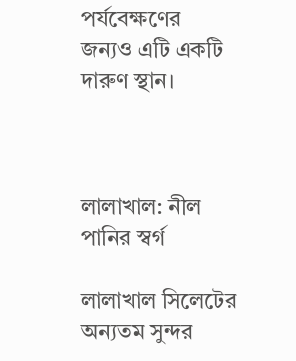পর্যবেক্ষণের জন্যও এটি একটি দারুণ স্থান।



লালাখাল: নীল পানির স্বর্গ

লালাখাল সিলেটের অন্যতম সুন্দর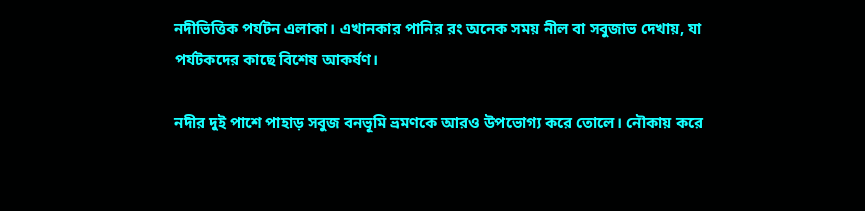নদীভিত্তিক পর্যটন এলাকা। এখানকার পানির রং অনেক সময় নীল বা সবুজাভ দেখায়, যা পর্যটকদের কাছে বিশেষ আকর্ষণ।

নদীর দুই পাশে পাহাড় সবুজ বনভূমি ভ্রমণকে আরও উপভোগ্য করে তোলে। নৌকায় করে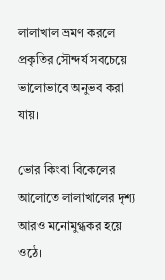লালাখাল ভ্রমণ করলে প্রকৃতির সৌন্দর্য সবচেয়ে ভালোভাবে অনুভব করা যায়।

ভোর কিংবা বিকেলের আলোতে লালাখালের দৃশ্য আরও মনোমুগ্ধকর হয়ে ওঠে।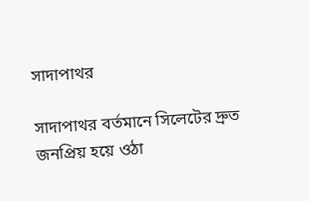সাদাপাথর

সাদাপাথর বর্তমানে সিলেটের দ্রুত জনপ্রিয় হয়ে ওঠা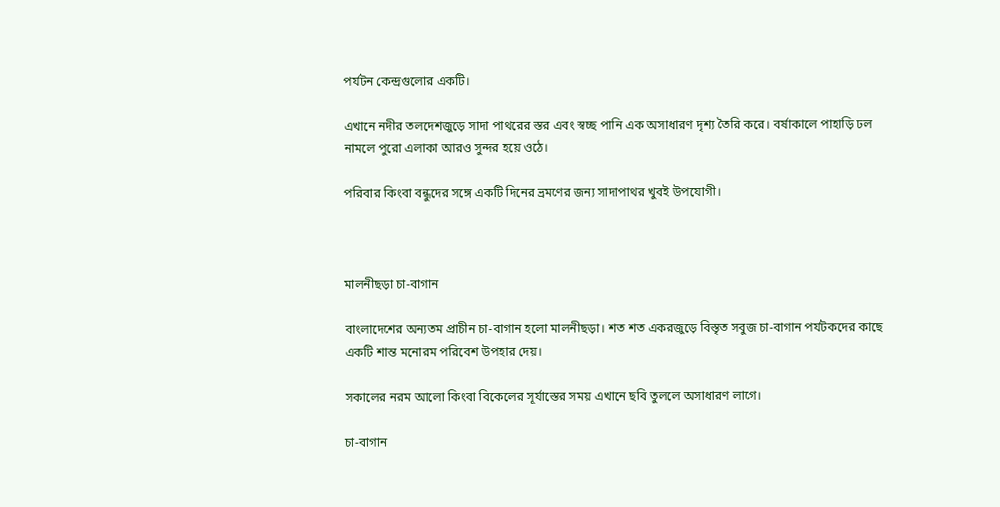পর্যটন কেন্দ্রগুলোর একটি।

এখানে নদীর তলদেশজুড়ে সাদা পাথরের স্তর এবং স্বচ্ছ পানি এক অসাধারণ দৃশ্য তৈরি করে। বর্ষাকালে পাহাড়ি ঢল নামলে পুরো এলাকা আরও সুন্দর হয়ে ওঠে।

পরিবার কিংবা বন্ধুদের সঙ্গে একটি দিনের ভ্রমণের জন্য সাদাপাথর খুবই উপযোগী।



মালনীছড়া চা-বাগান

বাংলাদেশের অন্যতম প্রাচীন চা-বাগান হলো মালনীছড়া। শত শত একরজুড়ে বিস্তৃত সবুজ চা-বাগান পর্যটকদের কাছে একটি শান্ত মনোরম পরিবেশ উপহার দেয়।

সকালের নরম আলো কিংবা বিকেলের সূর্যাস্তের সময় এখানে ছবি তুললে অসাধারণ লাগে।

চা-বাগান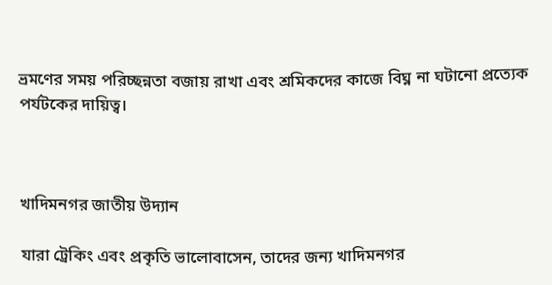ভ্রমণের সময় পরিচ্ছন্নতা বজায় রাখা এবং শ্রমিকদের কাজে বিঘ্ন না ঘটানো প্রত্যেক পর্যটকের দায়িত্ব।



খাদিমনগর জাতীয় উদ্যান

যারা ট্রেকিং এবং প্রকৃতি ভালোবাসেন, তাদের জন্য খাদিমনগর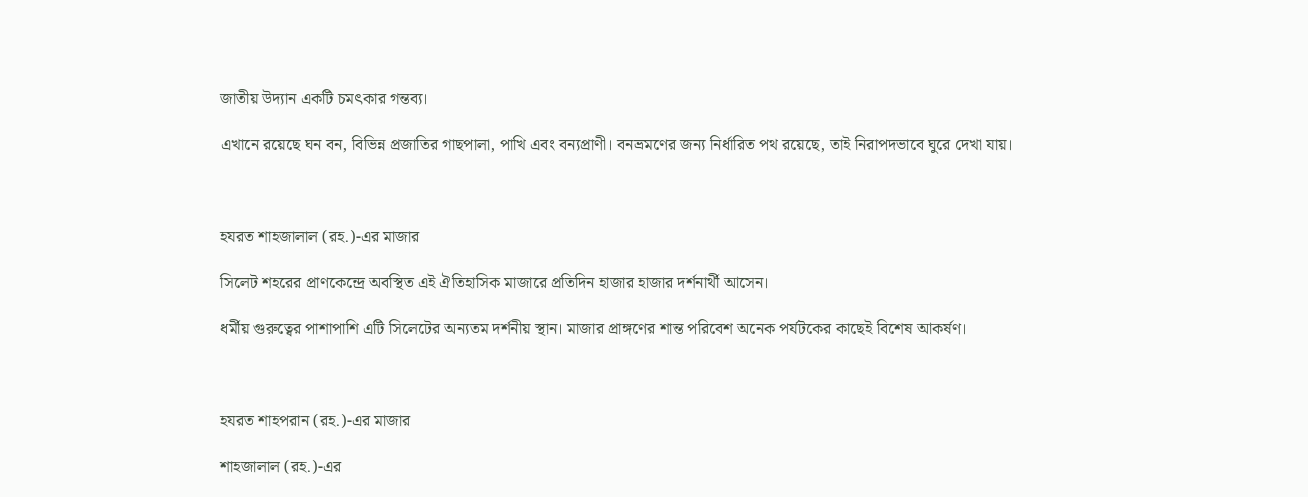জাতীয় উদ্যান একটি চমৎকার গন্তব্য।

এখানে রয়েছে ঘন বন, বিভিন্ন প্রজাতির গাছপালা, পাখি এবং বন্যপ্রাণী। বনভ্রমণের জন্য নির্ধারিত পথ রয়েছে, তাই নিরাপদভাবে ঘুরে দেখা যায়।



হযরত শাহজালাল (রহ.)-এর মাজার

সিলেট শহরের প্রাণকেন্দ্রে অবস্থিত এই ঐতিহাসিক মাজারে প্রতিদিন হাজার হাজার দর্শনার্থী আসেন।

ধর্মীয় গুরুত্বের পাশাপাশি এটি সিলেটের অন্যতম দর্শনীয় স্থান। মাজার প্রাঙ্গণের শান্ত পরিবেশ অনেক পর্যটকের কাছেই বিশেষ আকর্ষণ।



হযরত শাহপরান (রহ.)-এর মাজার

শাহজালাল (রহ.)-এর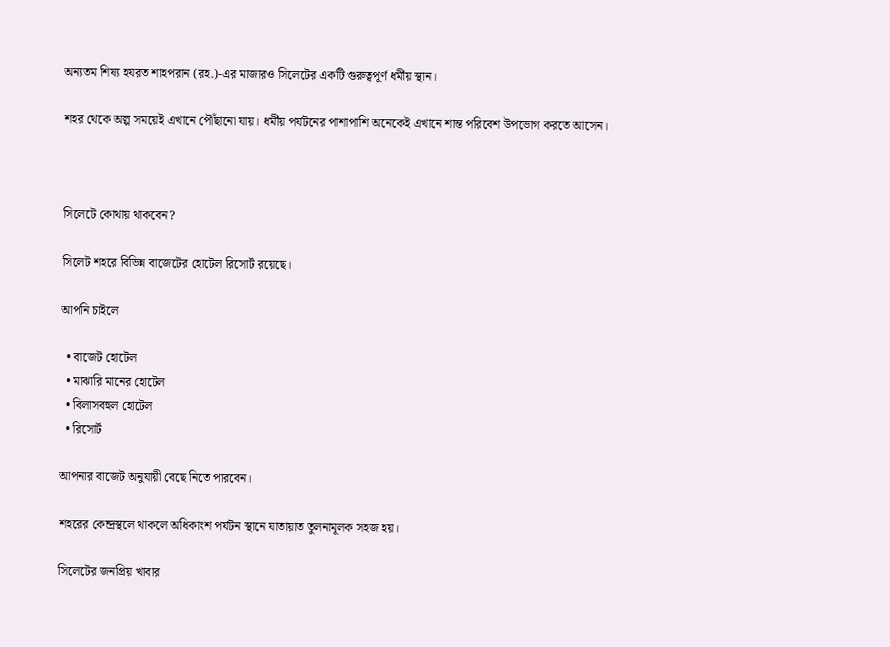অন্যতম শিষ্য হযরত শাহপরান (রহ.)-এর মাজারও সিলেটের একটি গুরুত্বপূর্ণ ধর্মীয় স্থান।

শহর থেকে অল্প সময়েই এখানে পৌঁছানো যায়। ধর্মীয় পর্যটনের পাশাপাশি অনেকেই এখানে শান্ত পরিবেশ উপভোগ করতে আসেন।



সিলেটে কোথায় থাকবেন?

সিলেট শহরে বিভিন্ন বাজেটের হোটেল রিসোর্ট রয়েছে।

আপনি চাইলে

  • বাজেট হোটেল
  • মাঝারি মানের হোটেল
  • বিলাসবহুল হোটেল
  • রিসোর্ট

আপনার বাজেট অনুযায়ী বেছে নিতে পারবেন।

শহরের কেন্দ্রস্থলে থাকলে অধিকাংশ পর্যটন স্থানে যাতায়াত তুলনামূলক সহজ হয়।

সিলেটের জনপ্রিয় খাবার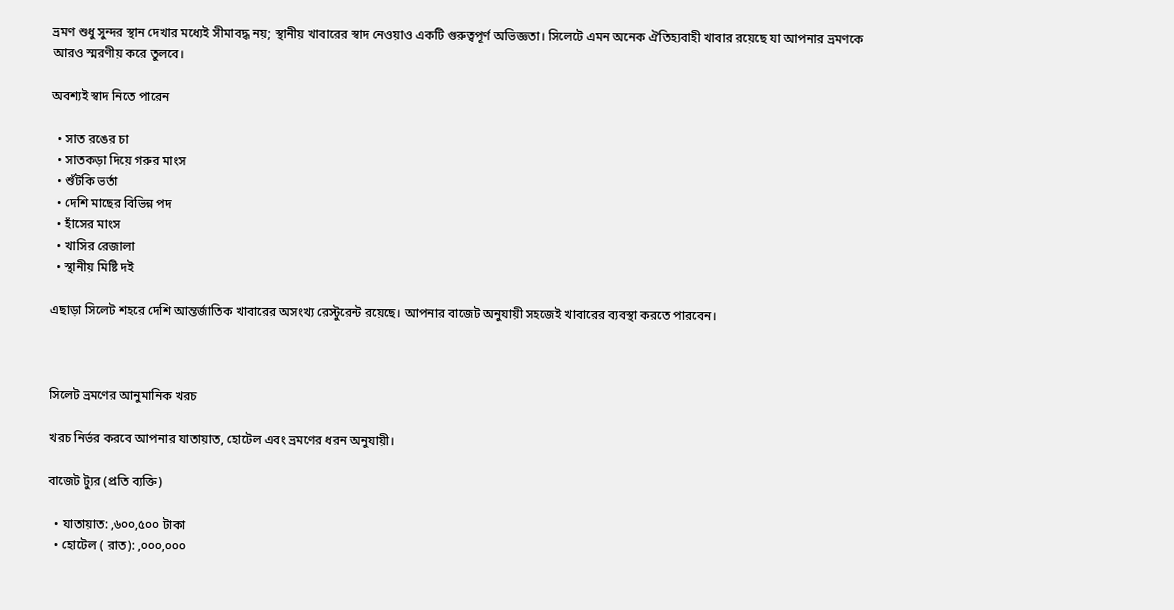ভ্রমণ শুধু সুন্দর স্থান দেখার মধ্যেই সীমাবদ্ধ নয়; স্থানীয় খাবারের স্বাদ নেওয়াও একটি গুরুত্বপূর্ণ অভিজ্ঞতা। সিলেটে এমন অনেক ঐতিহ্যবাহী খাবার রয়েছে যা আপনার ভ্রমণকে আরও স্মরণীয় করে তুলবে।

অবশ্যই স্বাদ নিতে পারেন

  • সাত রঙের চা
  • সাতকড়া দিয়ে গরুর মাংস
  • শুঁটকি ভর্তা
  • দেশি মাছের বিভিন্ন পদ
  • হাঁসের মাংস
  • খাসির রেজালা
  • স্থানীয় মিষ্টি দই

এছাড়া সিলেট শহরে দেশি আন্তর্জাতিক খাবারের অসংখ্য রেস্টুরেন্ট রয়েছে। আপনার বাজেট অনুযায়ী সহজেই খাবারের ব্যবস্থা করতে পারবেন।



সিলেট ভ্রমণের আনুমানিক খরচ

খরচ নির্ভর করবে আপনার যাতায়াত, হোটেল এবং ভ্রমণের ধরন অনুযায়ী।

বাজেট ট্যুর (প্রতি ব্যক্তি)

  • যাতায়াত: ,৬০০,৫০০ টাকা
  • হোটেল ( রাত): ,০০০,০০০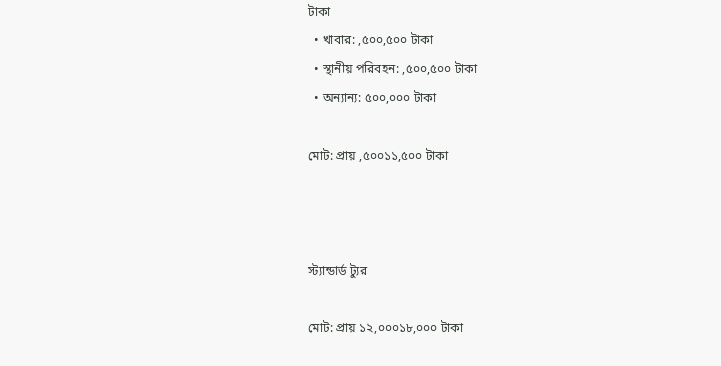টাকা
  • খাবার: ,৫০০,৫০০ টাকা
  • স্থানীয় পরিবহন: ,৫০০,৫০০ টাকা
  • অন্যান্য: ৫০০,০০০ টাকা

মোট: প্রায় ,৫০০১১,৫০০ টাকা



স্ট্যান্ডার্ড ট্যুর

মোট: প্রায় ১২,০০০১৮,০০০ টাকা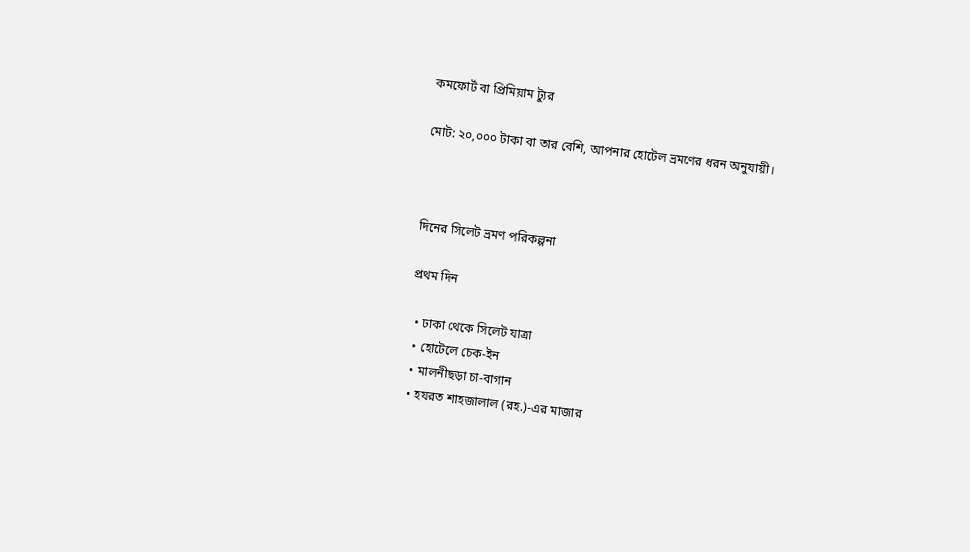কমফোর্ট বা প্রিমিয়াম ট্যুর

মোট: ২০,০০০ টাকা বা তার বেশি, আপনার হোটেল ভ্রমণের ধরন অনুযায়ী।



দিনের সিলেট ভ্রমণ পরিকল্পনা

প্রথম দিন

  • ঢাকা থেকে সিলেট যাত্রা
  • হোটেলে চেক-ইন
  • মালনীছড়া চা-বাগান
  • হযরত শাহজালাল (রহ.)-এর মাজার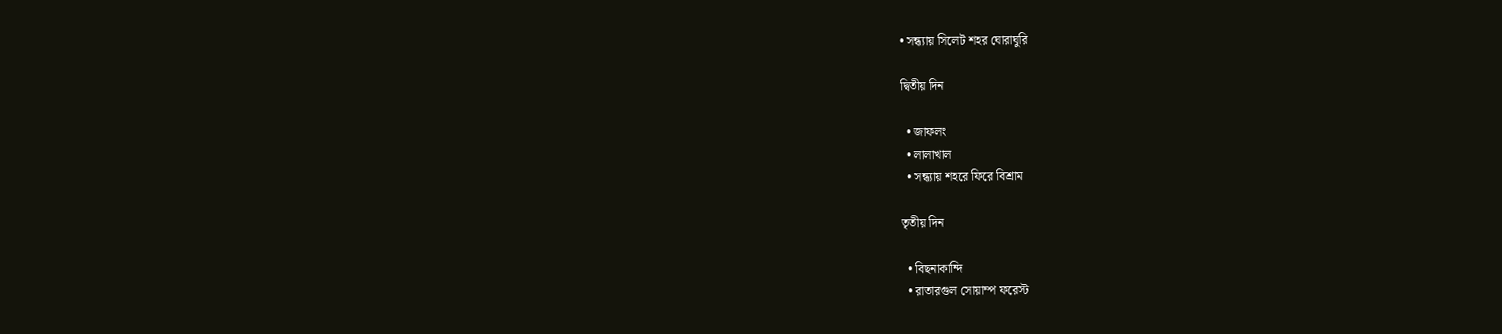• সন্ধ্যায় সিলেট শহর ঘোরাঘুরি

দ্বিতীয় দিন

  • জাফলং
  • লালাখাল
  • সন্ধ্যায় শহরে ফিরে বিশ্রাম

তৃতীয় দিন

  • বিছনাকান্দি
  • রাতারগুল সোয়াম্প ফরেস্ট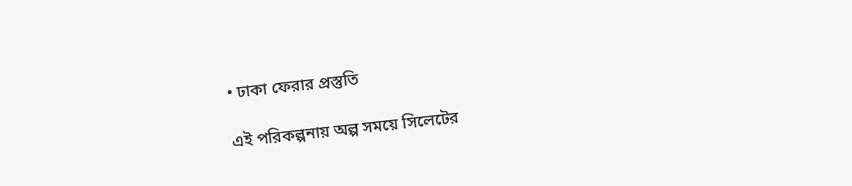• ঢাকা ফেরার প্রস্তুতি

এই পরিকল্পনায় অল্প সময়ে সিলেটের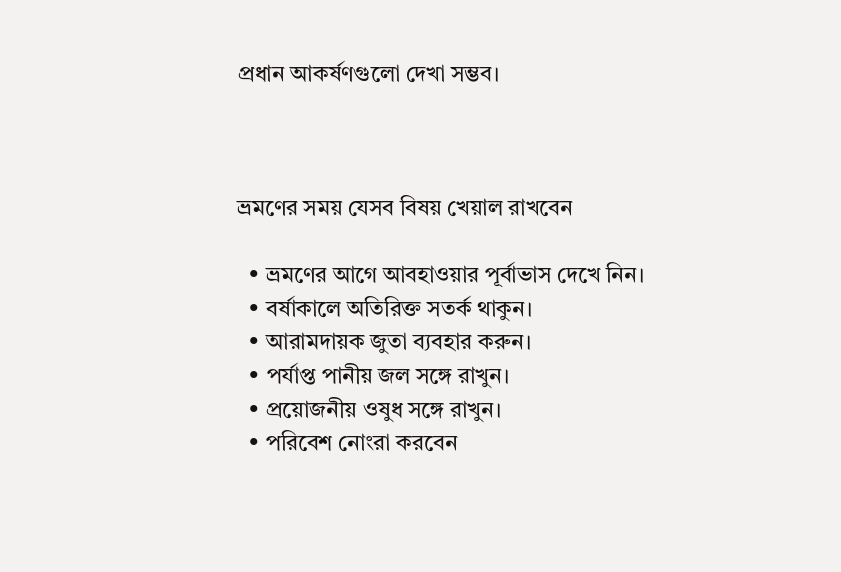প্রধান আকর্ষণগুলো দেখা সম্ভব।



ভ্রমণের সময় যেসব বিষয় খেয়াল রাখবেন

  • ভ্রমণের আগে আবহাওয়ার পূর্বাভাস দেখে নিন।
  • বর্ষাকালে অতিরিক্ত সতর্ক থাকুন।
  • আরামদায়ক জুতা ব্যবহার করুন।
  • পর্যাপ্ত পানীয় জল সঙ্গে রাখুন।
  • প্রয়োজনীয় ওষুধ সঙ্গে রাখুন।
  • পরিবেশ নোংরা করবেন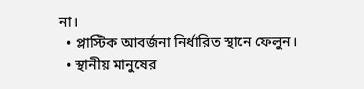না।
  • প্লাস্টিক আবর্জনা নির্ধারিত স্থানে ফেলুন।
  • স্থানীয় মানুষের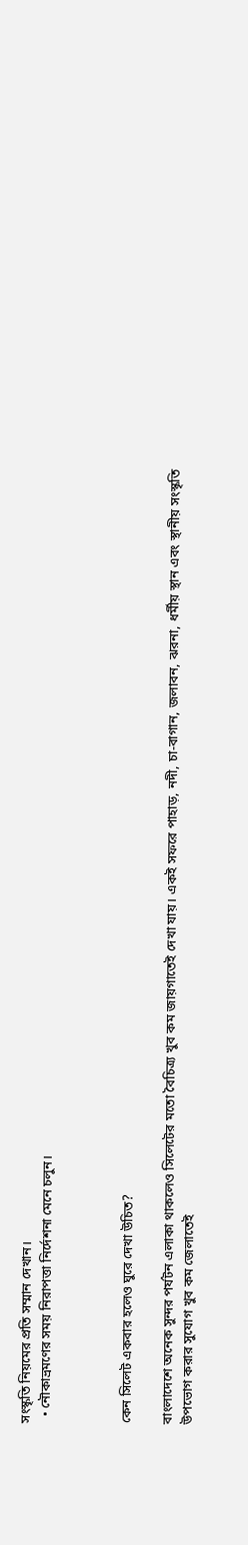সংস্কৃতি নিয়মের প্রতি সম্মান দেখান।
  • নৌকাভ্রমণের সময় নিরাপত্তা নির্দেশনা মেনে চলুন।



কেন সিলেট একবার হলেও ঘুরে দেখা উচিত?

বাংলাদেশে অনেক সুন্দর পর্যটন এলাকা থাকলেও সিলেটের মতো বৈচিত্র্য খুব কম জায়গাতেই দেখা যায়। একই সফরে পাহাড়, নদী, চা-বাগান, জলাবন, ঝরনা, ধর্মীয় স্থান এবং স্থানীয় সংস্কৃতি উপভোগ করার সুযোগ খুব কম জেলাতেই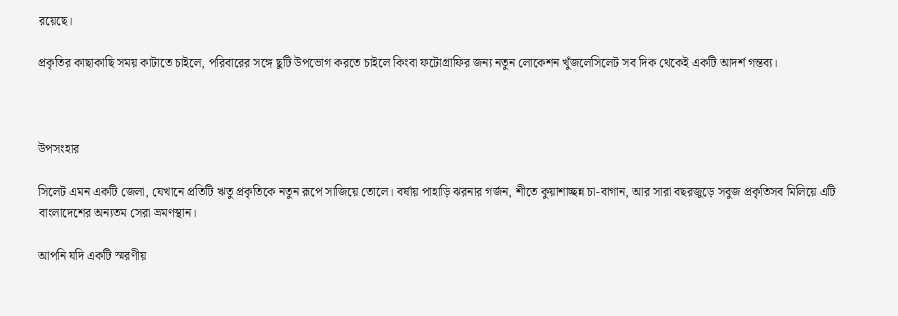রয়েছে।

প্রকৃতির কাছাকাছি সময় কাটাতে চাইলে, পরিবারের সঙ্গে ছুটি উপভোগ করতে চাইলে কিংবা ফটোগ্রাফির জন্য নতুন লোকেশন খুঁজলেসিলেট সব দিক থেকেই একটি আদর্শ গন্তব্য।



উপসংহার

সিলেট এমন একটি জেলা, যেখানে প্রতিটি ঋতু প্রকৃতিকে নতুন রূপে সাজিয়ে তোলে। বর্ষায় পাহাড়ি ঝরনার গর্জন, শীতে কুয়াশাচ্ছন্ন চা-বাগান, আর সারা বছরজুড়ে সবুজ প্রকৃতিসব মিলিয়ে এটি বাংলাদেশের অন্যতম সেরা ভ্রমণস্থান।

আপনি যদি একটি স্মরণীয়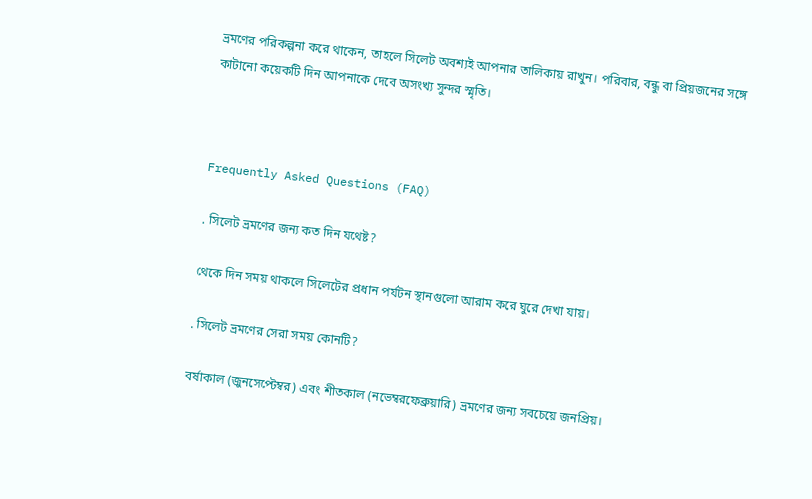ভ্রমণের পরিকল্পনা করে থাকেন, তাহলে সিলেট অবশ্যই আপনার তালিকায় রাখুন। পরিবার, বন্ধু বা প্রিয়জনের সঙ্গে কাটানো কয়েকটি দিন আপনাকে দেবে অসংখ্য সুন্দর স্মৃতি।



Frequently Asked Questions (FAQ)

. সিলেট ভ্রমণের জন্য কত দিন যথেষ্ট?

থেকে দিন সময় থাকলে সিলেটের প্রধান পর্যটন স্থানগুলো আরাম করে ঘুরে দেখা যায়।

. সিলেট ভ্রমণের সেরা সময় কোনটি?

বর্ষাকাল (জুনসেপ্টেম্বর) এবং শীতকাল (নভেম্বরফেব্রুয়ারি) ভ্রমণের জন্য সবচেয়ে জনপ্রিয়।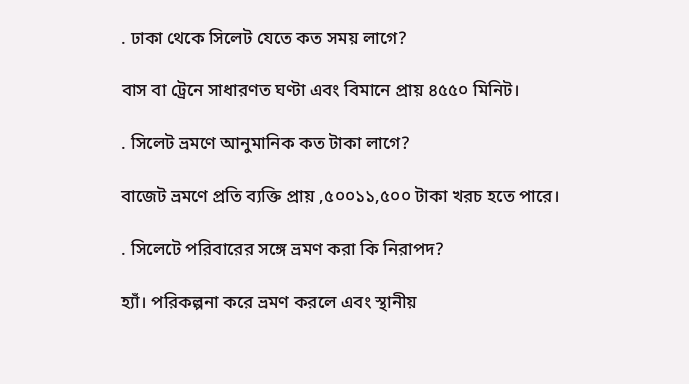. ঢাকা থেকে সিলেট যেতে কত সময় লাগে?

বাস বা ট্রেনে সাধারণত ঘণ্টা এবং বিমানে প্রায় ৪৫৫০ মিনিট।

. সিলেট ভ্রমণে আনুমানিক কত টাকা লাগে?

বাজেট ভ্রমণে প্রতি ব্যক্তি প্রায় ,৫০০১১,৫০০ টাকা খরচ হতে পারে।

. সিলেটে পরিবারের সঙ্গে ভ্রমণ করা কি নিরাপদ?

হ্যাঁ। পরিকল্পনা করে ভ্রমণ করলে এবং স্থানীয়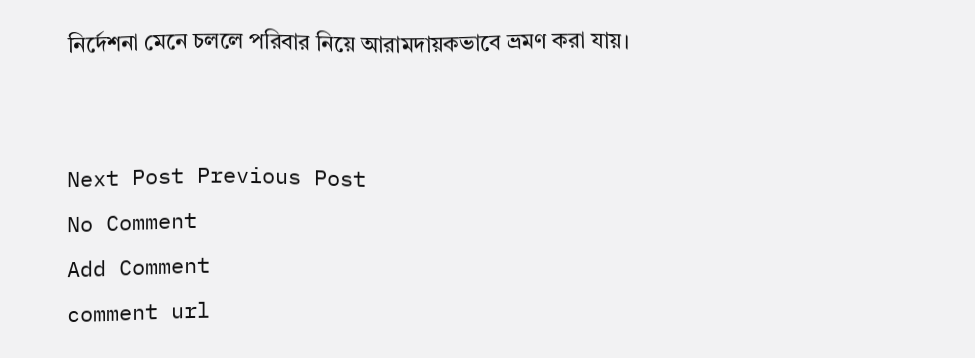নির্দেশনা মেনে চললে পরিবার নিয়ে আরামদায়কভাবে ভ্রমণ করা যায়।


Next Post Previous Post
No Comment
Add Comment
comment url